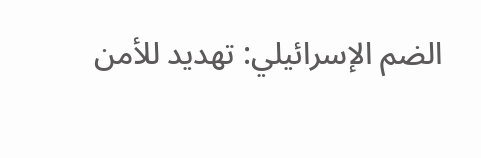الضم الإسرائيلي: تهديد للأمن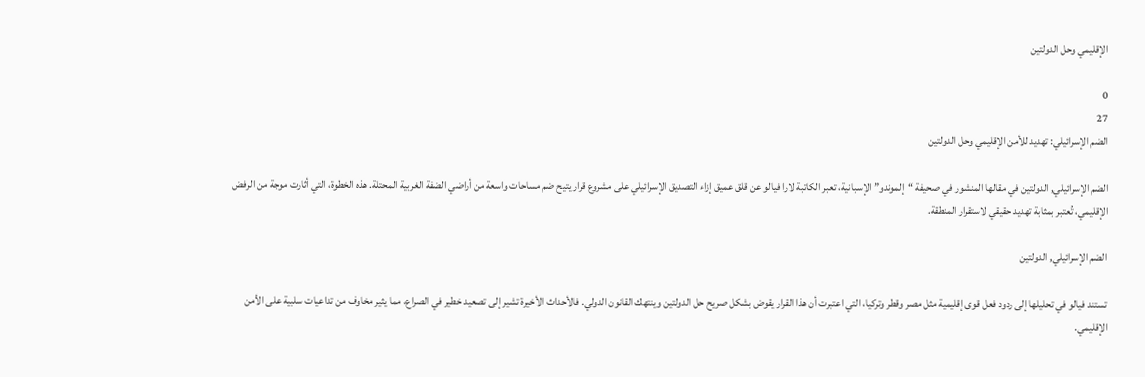الإقليمي وحل الدولتين

0
27
الضم الإسرائيلي: تهديد للأمن الإقليمي وحل الدولتين

الضم الإسرائيلي, الدولتين في مقالها المنشور في صحيفة “إلموندو” الإسبانية، تعبر الكاتبة لارا فيالو عن قلق عميق إزاء التصديق الإسرائيلي على مشروع قرار يتيح ضم مساحات واسعة من أراضي الضفة الغربية المحتلة. هذه الخطوة، التي أثارت موجة من الرفض الإقليمي، تُعتبر بمثابة تهديد حقيقي لاستقرار المنطقة.

الضم الإسرائيلي, الدولتين

تستند فيالو في تحليلها إلى ردود فعل قوى إقليمية مثل مصر وقطر وتركيا، التي اعتبرت أن هذا القرار يقوض بشكل صريح حل الدولتين وينتهك القانون الدولي. فالأحداث الأخيرة تشير إلى تصعيد خطير في الصراع، مما يثير مخاوف من تداعيات سلبية على الأمن الإقليمي.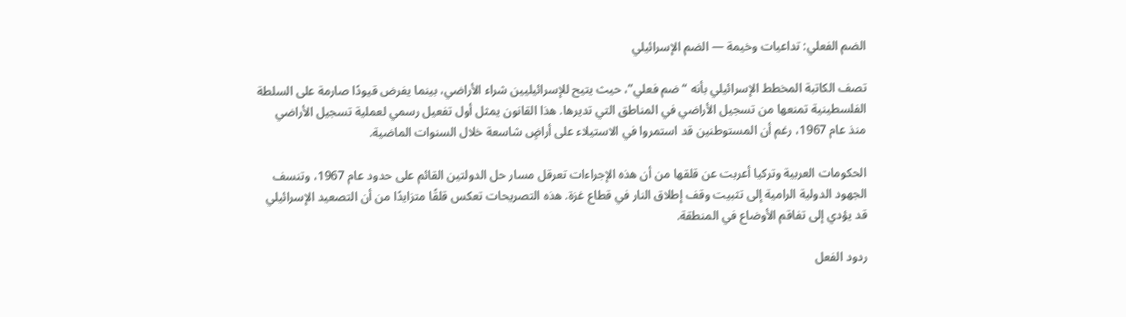الضم الفعلي: تداعيات وخيمة — الضم الإسرائيلي

تصف الكاتبة المخطط الإسرائيلي بأنه “ضم فعلي”، حيث يتيح للإسرائيليين شراء الأراضي، بينما يفرض قيودًا صارمة على السلطة الفلسطينية تمنعها من تسجيل الأراضي في المناطق التي تديرها. هذا القانون يمثل أول تفعيل رسمي لعملية تسجيل الأراضي منذ عام 1967، رغم أن المستوطنين قد استمروا في الاستيلاء على أراضٍ شاسعة خلال السنوات الماضية.

الحكومات العربية وتركيا أعربت عن قلقها من أن هذه الإجراءات تعرقل مسار حل الدولتين القائم على حدود عام 1967، وتنسف الجهود الدولية الرامية إلى تثبيت وقف إطلاق النار في قطاع غزة. هذه التصريحات تعكس قلقًا متزايدًا من أن التصعيد الإسرائيلي قد يؤدي إلى تفاقم الأوضاع في المنطقة.

ردود الفعل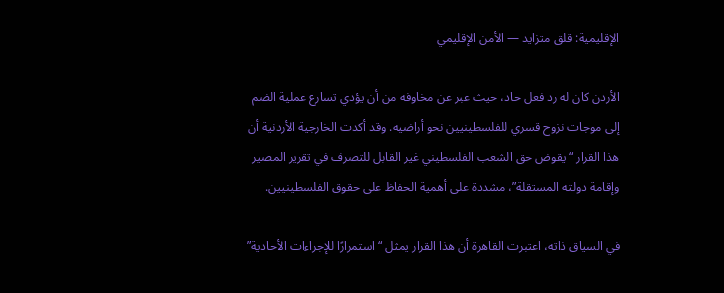الإقليمية: قلق متزايد — الأمن الإقليمي

الأردن كان له رد فعل حاد، حيث عبر عن مخاوفه من أن يؤدي تسارع عملية الضم إلى موجات نزوح قسري للفلسطينيين نحو أراضيه. وقد أكدت الخارجية الأردنية أن هذا القرار “يقوض حق الشعب الفلسطيني غير القابل للتصرف في تقرير المصير وإقامة دولته المستقلة”، مشددة على أهمية الحفاظ على حقوق الفلسطينيين.

في السياق ذاته، اعتبرت القاهرة أن هذا القرار يمثل “استمرارًا للإجراءات الأحادية”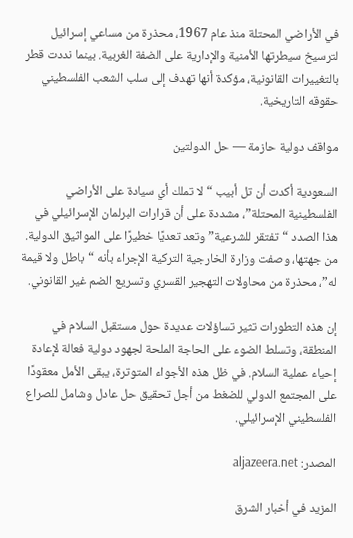في الأراضي المحتلة منذ عام 1967، محذرة من مساعي إسرائيل لترسيخ سيطرتها الأمنية والإدارية على الضفة الغربية. بينما نددت قطر بالتغييرات القانونية، مؤكدة أنها تهدف إلى سلب الشعب الفلسطيني حقوقه التاريخية.

مواقف دولية حازمة — حل الدولتين

السعودية أكدت أن تل أبيب “لا تملك أي سيادة على الأراضي الفلسطينية المحتلة”، مشددة على أن قرارات البرلمان الإسرائيلي في هذا الصدد “تفتقر للشرعية” وتعد تعديًا خطيرًا على المواثيق الدولية. من جهتها، وصفت وزارة الخارجية التركية الإجراء بأنه “باطل ولا قيمة له”، محذرة من محاولات التهجير القسري وتسريع الضم غير القانوني.

إن هذه التطورات تثير تساؤلات عديدة حول مستقبل السلام في المنطقة، وتسلط الضوء على الحاجة الملحة لجهود دولية فعالة لإعادة إحياء عملية السلام. في ظل هذه الأجواء المتوترة، يبقى الأمل معقودًا على المجتمع الدولي للضغط من أجل تحقيق حل عادل وشامل للصراع الفلسطيني الإسرائيلي.

المصدر: aljazeera.net

المزيد في أخبار الشرق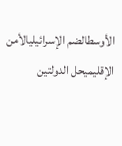الأوسطالضم الإسرائيليالأمن الإقليميحل الدولتين